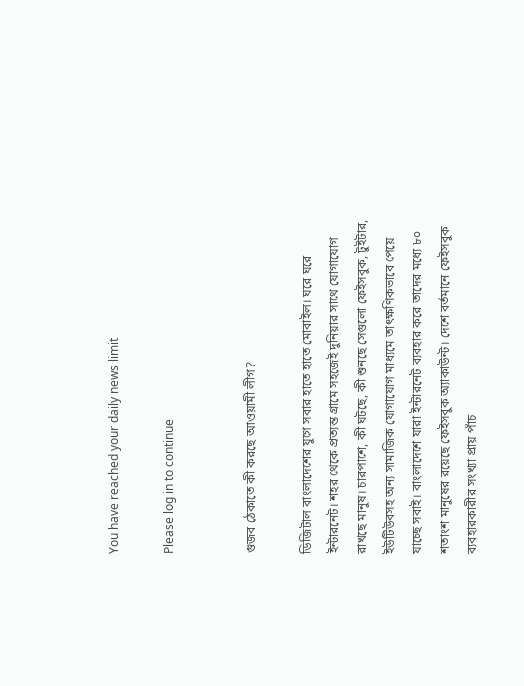You have reached your daily news limit

Please log in to continue


গুজব ঠেকাতে কী করছে আওয়ামী লীগ?

ডিজিটাল বাংলাদেশের যুগে সবার হাতে হাতে মোবাইল। ঘরে ঘরে ইন্টারনেট। শহর থেকে প্রত্যন্ত গ্রামে সহজেই দুনিয়ার সাথে যোগাযোগ রাখছে মানুষ। চারপাশে, কী ঘটছে, কী শুনছে সেগুলো ফেইসবুক, টুইটার, ইউটিউবসহ অন্য সামাজিক যোগাযোগ মাধ্যমে তাৎক্ষণিকভাবে পেয়ে যাচ্ছে সবাই। বাংলাদেশে যারা ইন্টারনেট ব্যবহার করে তাদের মধ্যে ৮০ শতাংশ মানুষের রয়েছে ফেইসবুক অ্যাকাউন্ট। দেশে বর্তমানে ফেইসবুক ব্যবহারকারীর সংখ্যা প্রায় পাঁচ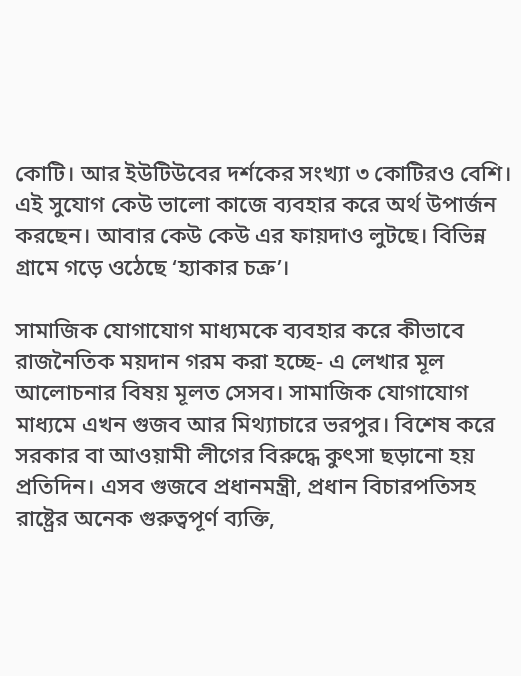কোটি। আর ইউটিউবের দর্শকের সংখ্যা ৩ কোটিরও বেশি।  এই সুযোগ কেউ ভালো কাজে ব্যবহার করে অর্থ উপার্জন করছেন। আবার কেউ কেউ এর ফায়দাও লুটছে। বিভিন্ন গ্রামে গড়ে ওঠেছে ‘হ্যাকার চক্র’।

সামাজিক যোগাযোগ মাধ্যমকে ব্যবহার করে কীভাবে রাজনৈতিক ময়দান গরম করা হচ্ছে- এ লেখার মূল আলোচনার বিষয় মূলত সেসব। সামাজিক যোগাযোগ মাধ্যমে এখন গুজব আর মিথ্যাচারে ভরপুর। বিশেষ করে সরকার বা আওয়ামী লীগের বিরুদ্ধে কুৎসা ছড়ানো হয় প্রতিদিন। এসব গুজবে প্রধানমন্ত্রী, প্রধান বিচারপতিসহ রাষ্ট্রের অনেক গুরুত্বপূর্ণ ব্যক্তি,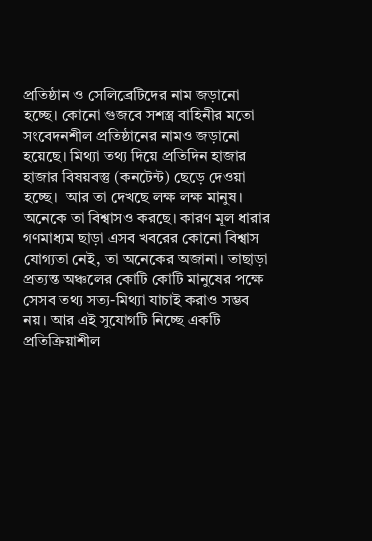প্রতিষ্ঠান ও সেলিব্রেটিদের নাম জড়ানো হচ্ছে। কোনো গুজবে সশস্ত্র বাহিনীর মতো সংবেদনশীল প্রতিষ্ঠানের নামও জড়ানো হয়েছে। মিথ্যা তথ্য দিয়ে প্রতিদিন হাজার হাজার বিষয়বস্তু (কনটেন্ট) ছেড়ে দেওয়া হচ্ছে।  আর তা দেখছে লক্ষ লক্ষ মানুষ। অনেকে তা বিশ্বাসও করছে। কারণ মূল ধারার গণমাধ্যম ছাড়া এসব খবরের কোনো বিশ্বাস যোগ্যতা নেই, তা অনেকের অজানা। তাছাড়া প্রত্যন্ত অঞ্চলের কোটি কোটি মানুষের পক্ষে সেসব তথ্য সত্য-মিথ্যা যাচাই করাও সম্ভব নয়। আর এই সুযোগটি নিচ্ছে একটি প্রতিক্রিয়াশীল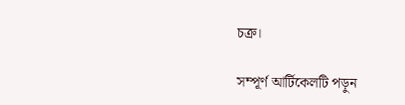চক্র।

সম্পূর্ণ আর্টিকেলটি পড়ুন